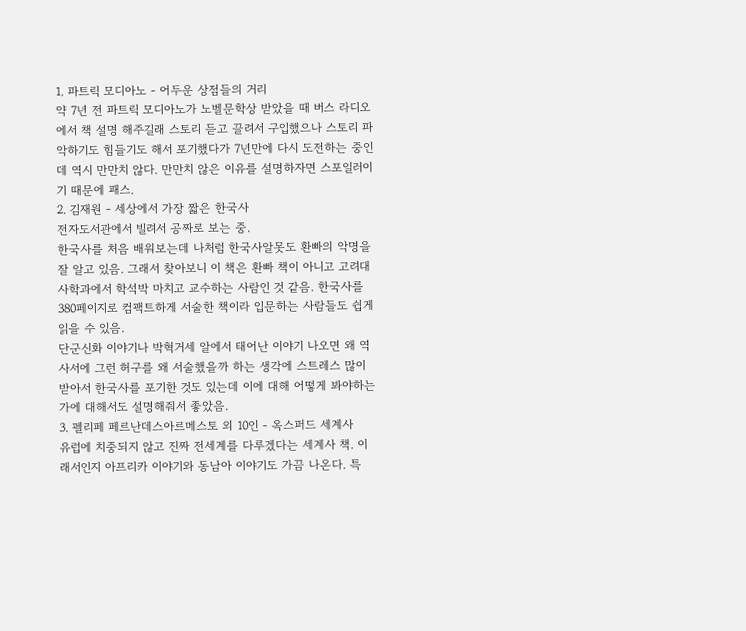1. 파트릭 모디아노 - 어두운 상점들의 거리
약 7년 전 파트릭 모디아노가 노벨문학상 받았을 때 버스 라디오에서 책 설명 해주길래 스토리 듣고 끌려서 구입했으나 스토리 파악하기도 힘들기도 해서 포기했다가 7년만에 다시 도전하는 중인데 역시 만만치 않다. 만만치 않은 이유를 설명하자면 스포일러이기 때문에 패스.
2. 김재원 - 세상에서 가장 짧은 한국사
전자도서관에서 빌려서 공짜로 보는 중.
한국사를 처음 배워보는데 나처럼 한국사알못도 환빠의 악명을 잘 알고 있음. 그래서 찾아보니 이 책은 환빠 책이 아니고 고려대 사학과에서 학석박 마치고 교수하는 사람인 것 같음. 한국사를 380페이지로 컴팩트하게 서술한 책이라 입문하는 사람들도 쉽게 읽을 수 있음.
단군신화 이야기나 박혁거세 알에서 태어난 이야기 나오면 왜 역사서에 그런 허구를 왜 서술했을까 하는 생각에 스트레스 많이 받아서 한국사를 포기한 것도 있는데 이에 대해 어떻게 봐야하는가에 대해서도 설명해줘서 좋았음.
3. 펠리페 페르난데스아르메스토 외 10인 - 옥스퍼드 세계사
유럽에 치중되지 않고 진짜 전세계를 다루겠다는 세계사 책. 이래서인지 아프리카 이야기와 동남아 이야기도 가끔 나온다. 특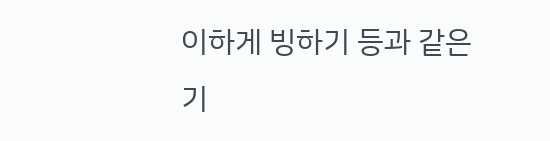이하게 빙하기 등과 같은 기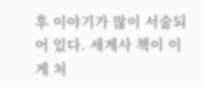후 이야기가 많이 서술되어 있다. 세계사 책이 이게 처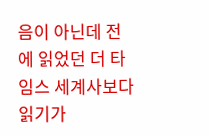음이 아닌데 전에 읽었던 더 타임스 세계사보다 읽기가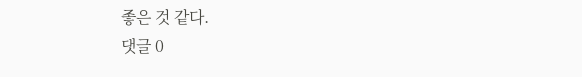좋은 것 같다.
댓글 0